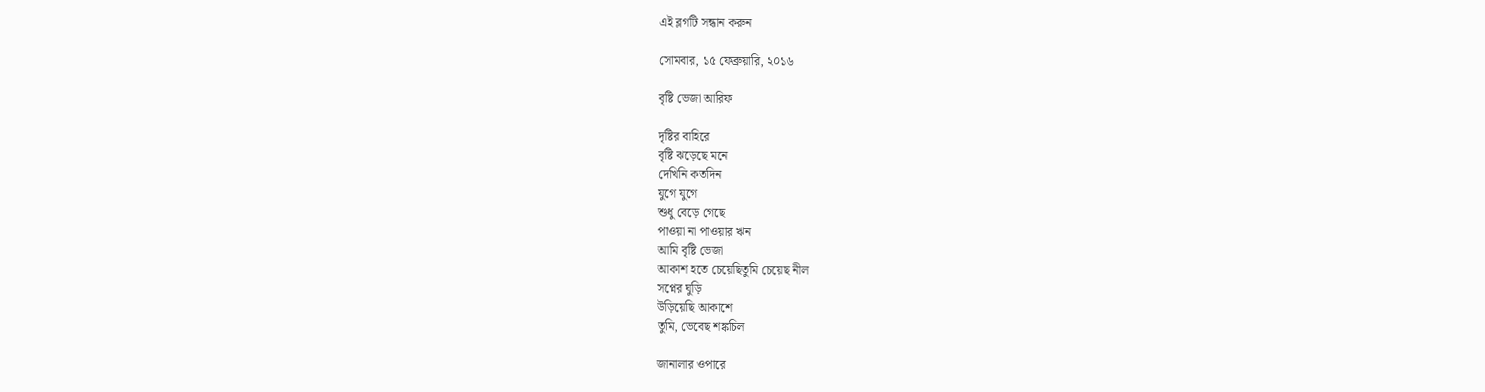এই ব্লগটি সন্ধান করুন

সোমবার, ১৫ ফেব্রুয়ারি, ২০১৬

বৃষ্টি ভেজা আরিফ

দৃষ্টির বাহিরে
বৃষ্টি ঝড়েছে মনে
দেখিনি কতদিন
যুগে যুগে
শুধু বেড়ে গেছে
পাওয়া না পাওয়ার ঋন
আমি বৃষ্টি ভেজা
আকাশ হতে চেয়েছিতুমি চেয়েছ নীল
সপ্নের ঘুড়ি
উড়িয়েছি আকাশে
তুমি, ভেবেছ শঙ্কচিল

জানালার ওপারে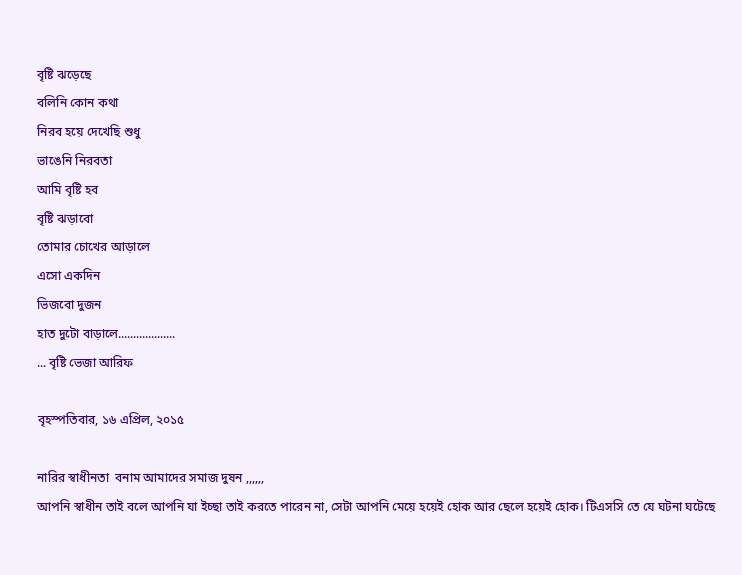বৃষ্টি ঝড়েছে
বলিনি কোন কথা
নিরব হয়ে দেখেছি শুধু
ভাঙেনি নিরবতা
আমি বৃষ্টি হব
বৃষ্টি ঝড়াবো
তোমার চোখের আড়ালে
এসো একদিন
ভিজবো দুজন
হাত দুটো বাড়ালে...................
... বৃষ্টি ভেজা আরিফ

বৃহস্পতিবার, ১৬ এপ্রিল, ২০১৫

নারির স্বাধীনতা  বনাম আমাদের সমাজ দুষন ,,,,,,
আপনি স্বাধীন তাই বলে আপনি যা ইচ্ছা তাই করতে পারেন না, সেটা আপনি মেয়ে হয়েই হোক আর ছেলে হয়েই হোক। টিএসসি তে যে ঘটনা ঘটেছে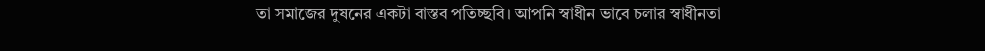তা সমাজের দুষনের একটা বাস্তব পতিচ্ছবি। আপনি স্বাধীন ভাবে চলার স্বাধীনতা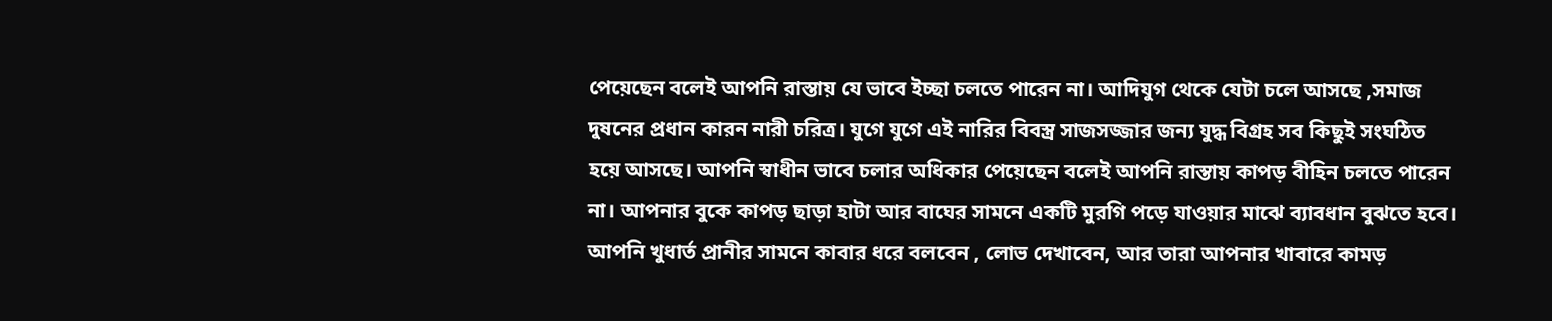পেয়েছেন বলেই আপনি রাস্তায় যে ভাবে ইচ্ছা চলতে পারেন না। আদিযুগ থেকে যেটা চলে আসছে ,সমাজ দুষনের প্রধান কারন নারী চরিত্র। যুগে যুগে এই নারির বিবস্ত্র সাজসজ্জার জন্য যুদ্ধ বিগ্রহ সব কিছুই সংঘঠিত হয়ে আসছে। আপনি স্বাধীন ভাবে চলার অধিকার পেয়েছেন বলেই আপনি রাস্তায় কাপড় বীহিন চলতে পারেন না। আপনার বুকে কাপড় ছাড়া হাটা আর বাঘের সামনে একটি মুরগি পড়ে যাওয়ার মাঝে ব্যাবধান বুঝতে হবে। আপনি খুধার্ত প্রানীর সামনে কাবার ধরে বলবেন , লোভ দেখাবেন, আর তারা আপনার খাবারে কামড়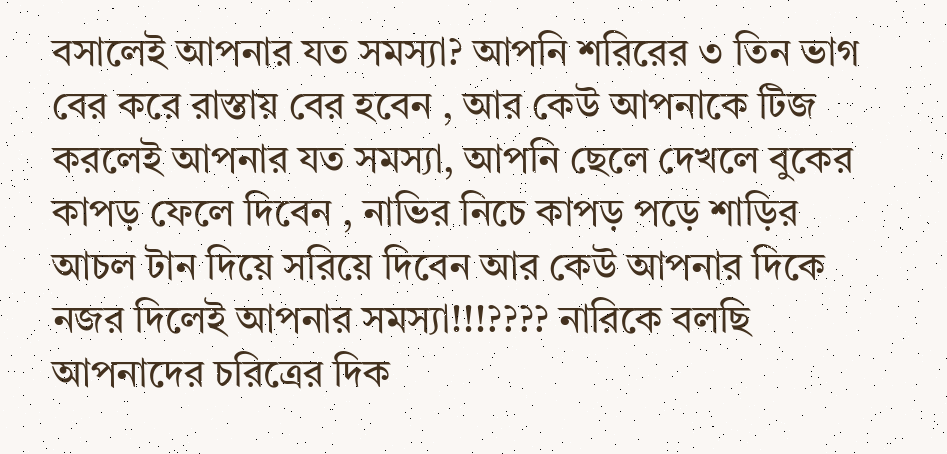বসালেই আপনার যত সমস্যা? আপনি শরিরের ৩ তিন ভাগ বের করে রাস্তায় বের হবেন , আর কেউ আপনাকে টিজ করলেই আপনার যত সমস্যা, আপনি ছেলে দেখলে বুকের কাপড় ফেলে দিবেন , নাভির নিচে কাপড় পড়ে শাড়ির আচল টান দিয়ে সরিয়ে দিবেন আর কেউ আপনার দিকে নজর দিলেই আপনার সমস্যা!!!???? নারিকে বলছি আপনাদের চরিত্রের দিক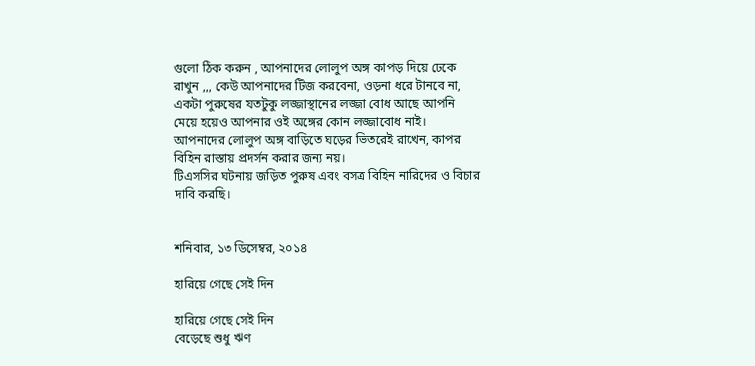গুলো ঠিক করুন , আপনাদের লোলুপ অঙ্গ কাপড় দিয়ে ঢেকে রাখুন ,,, কেউ আপনাদের টিজ করবেনা, ওড়না ধরে টানবে না, একটা পুরুষের যতটুকু লজ্জাস্থানের লজ্জা বোধ আছে আপনি মেয়ে হয়েও আপনার ওই অঙ্গের কোন লজ্জাবোধ নাই। আপনাদের লোলুপ অঙ্গ বাড়িতে ঘড়ের ভিতরেই রাখেন, কাপর বিহিন রাস্তায় প্রদর্সন করার জন্য নয়।
টিএসসির ঘটনায় জড়িত পুরুষ এবং বসত্র বিহিন নারিদের ও বিচার দাবি করছি।


শনিবার, ১৩ ডিসেম্বর, ২০১৪

হারিয়ে গেছে সেই দিন

হারিয়ে গেছে সেই দিন
বেড়েছে শুধু ঋণ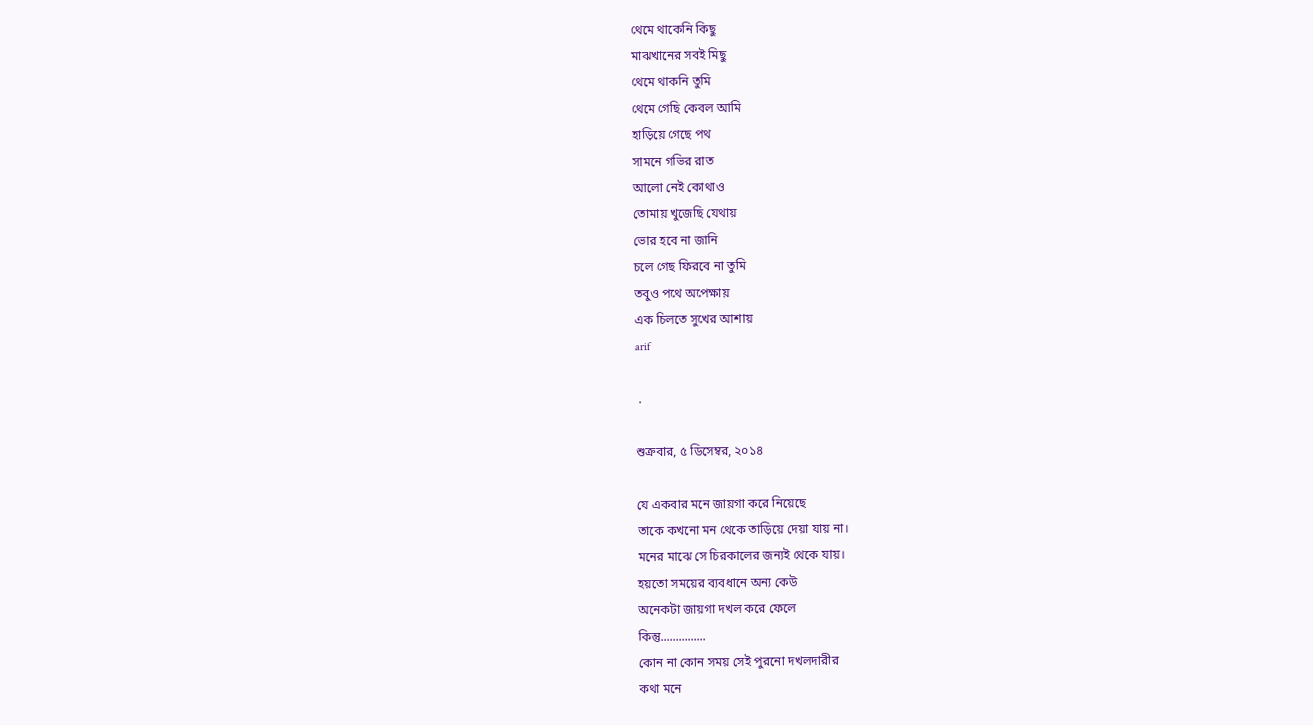থেমে থাকেনি কিছু
মাঝখানের সবই মিছু
থেমে থাকনি তুমি
থেমে গেছি কেবল আমি
হাড়িয়ে গেছে পথ
সামনে গভির রাত
আলো নেই কোথাও
তোমায় খুজেছি যেথায়
ভোর হবে না জানি
চলে গেছ ফিরবে না তুমি
তবুও পথে অপেক্ষায়
এক চিলতে সুখের আশায়
arif

 .

শুক্রবার, ৫ ডিসেম্বর, ২০১৪

যে একবার মনে জায়গা করে নিয়েছে
তাকে কখনো মন থেকে তাড়িয়ে দেয়া যায় না।
মনের মাঝে সে চিরকালের জন্যই থেকে যায়।
হয়তো সময়ের ব্যবধানে অন্য কেউ
অনেকটা জায়গা দখল করে ফেলে
কিন্তু...............
কোন না কোন সময় সেই পুরনো দখলদারীর
কথা মনে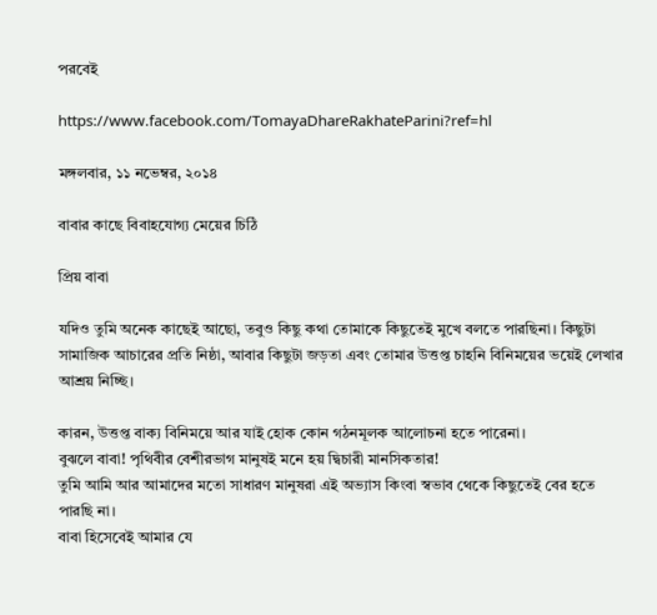পরবেই

https://www.facebook.com/TomayaDhareRakhateParini?ref=hl

মঙ্গলবার, ১১ নভেম্বর, ২০১৪

বাবার কাছে বিবাহযোগ্য মেয়ের চিঠি

প্রিয় বাবা

যদিও তুমি অনেক কাছেই আছো, তবুও কিছু কথা তোমাকে কিছুতেই মুখে বলতে পারছিনা। কিছুটা সামাজিক আচারের প্রতি নিষ্ঠা, আবার কিছুটা জড়তা এবং তোমার উত্তপ্ত চাহনি বিনিময়ের ভয়েই লেখার আশ্রয় নিচ্ছি।

কারন, উত্তপ্ত বাক্য বিনিময়ে আর যাই হোক কোন গঠনমূলক আলোচনা হতে পারেনা।
বুঝলে বাবা! পৃথিবীর বেশীরভাগ মানুষই মনে হয় দ্বিচারী মানসিকতার!
তুমি আমি আর আমাদের মতো সাধারণ মানুষরা এই অভ্যাস কিংবা স্বভাব থেকে কিছুতেই বের হতে পারছি না।
বাবা হিসেবেই আমার যে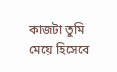কাজটা তুমি মেয়ে হিসেবে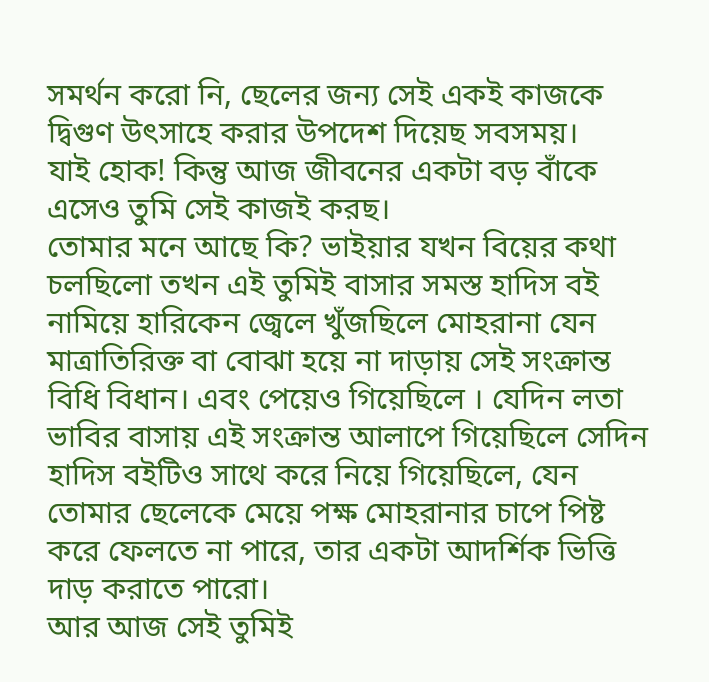সমর্থন করো নি, ছেলের জন্য সেই একই কাজকে দ্বিগুণ উৎসাহে করার উপদেশ দিয়েছ সবসময়।
যাই হোক! কিন্তু আজ জীবনের একটা বড় বাঁকে এসেও তুমি সেই কাজই করছ।
তোমার মনে আছে কি? ভাইয়ার যখন বিয়ের কথা চলছিলো তখন এই তুমিই বাসার সমস্ত হাদিস বই নামিয়ে হারিকেন জ্বেলে খুঁজছিলে মোহরানা যেন মাত্রাতিরিক্ত বা বোঝা হয়ে না দাড়ায় সেই সংক্রান্ত বিধি বিধান। এবং পেয়েও গিয়েছিলে । যেদিন লতা ভাবির বাসায় এই সংক্রান্ত আলাপে গিয়েছিলে সেদিন হাদিস বইটিও সাথে করে নিয়ে গিয়েছিলে, যেন তোমার ছেলেকে মেয়ে পক্ষ মোহরানার চাপে পিষ্ট করে ফেলতে না পারে, তার একটা আদর্শিক ভিত্তি দাড় করাতে পারো।
আর আজ সেই তুমিই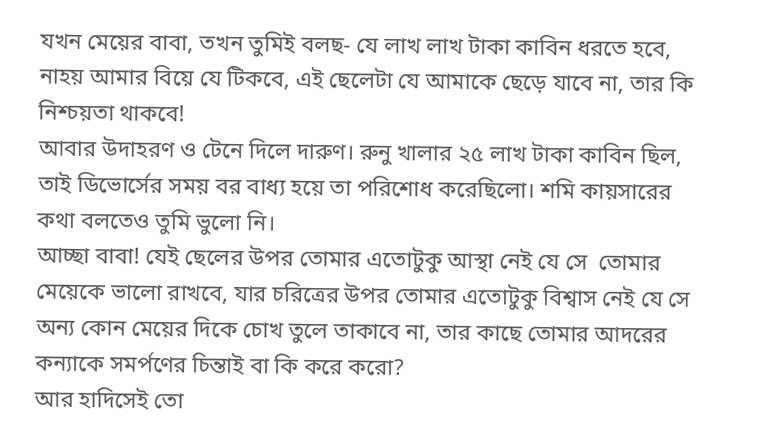যখন মেয়ের বাবা, তখন তুমিই বলছ- যে লাখ লাখ টাকা কাবিন ধরতে হবে, নাহয় আমার বিয়ে যে টিকবে, এই ছেলেটা যে আমাকে ছেড়ে যাবে না, তার কি নিশ্চয়তা থাকবে!
আবার উদাহরণ ও টেনে দিলে দারুণ। রুনু খালার ২৫ লাখ টাকা কাবিন ছিল, তাই ডিভোর্সের সময় বর বাধ্য হয়ে তা পরিশোধ করেছিলো। শমি কায়সারের কথা বলতেও তুমি ভুলো নি।
আচ্ছা বাবা! যেই ছেলের উপর তোমার এতোটুকু আস্থা নেই যে সে  তোমার মেয়েকে ভালো রাখবে, যার চরিত্রের উপর তোমার এতোটুকু বিশ্বাস নেই যে সে অন্য কোন মেয়ের দিকে চোখ তুলে তাকাবে না, তার কাছে তোমার আদরের কন্যাকে সমর্পণের চিন্তাই বা কি করে করো?
আর হাদিসেই তো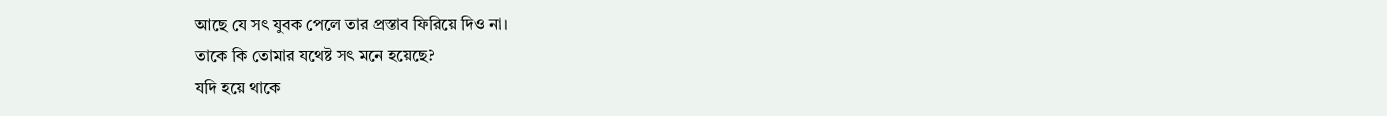আছে যে সৎ যুবক পেলে তার প্রস্তাব ফিরিয়ে দিও না।
তাকে কি তোমার যথেষ্ট সৎ মনে হয়েছে?
যদি হয়ে থাকে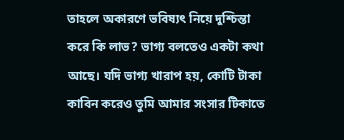তাহলে অকারণে ভবিষ্যৎ নিয়ে দুশ্চিন্তা  করে কি লাভ? ভাগ্য বলতেও একটা কথা আছে। যদি ভাগ্য খারাপ হয়, কোটি টাকা কাবিন করেও তুমি আমার সংসার টিকাতে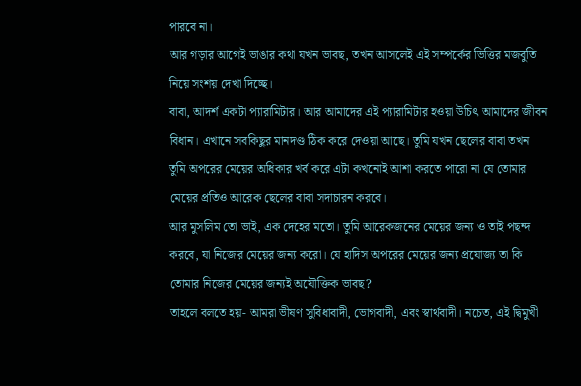পারবে না।
আর গড়ার আগেই ভাঙার কথা যখন ভাবছ, তখন আসলেই এই সম্পর্কের ভিত্তির মজবুতি নিয়ে সংশয় দেখা দিচ্ছে।
বাবা, আদর্শ একটা প্যারামিটার। আর আমাদের এই প্যারামিটার হওয়া উচিৎ আমাদের জীবন বিধান। এখানে সবকিছুর মানদণ্ড ঠিক করে দেওয়া আছে। তুমি যখন ছেলের বাবা তখন তুমি অপরের মেয়ের অধিকার খর্ব করে এটা কখনোই আশা করতে পারো না যে তোমার মেয়ের প্রতিও আরেক ছেলের বাবা সদাচারন করবে।
আর মুসলিম তো ভাই, এক দেহের মতো। তুমি আরেকজনের মেয়ের জন্য ও তাই পছন্দ করবে, যা নিজের মেয়ের জন্য করো। যে হাদিস অপরের মেয়ের জন্য প্রযোজ্য তা কি তোমার নিজের মেয়ের জন্যই অযৌক্তিক ভাবছ?
তাহলে বলতে হয়- আমরা ভীষণ সুবিধাবাদী, ভোগবাদী, এবং স্বার্থবাদী। নচেত, এই দ্বিমুখী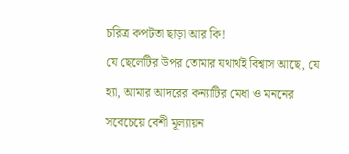চরিত্র কপটতা ছাড়া আর কি!
যে ছেলেটির উপর তোমার যথার্থই বিশ্বাস আছে, যে হ্যা, আমার আদরের কন্যাটির মেধা ও মননের সবেচেয়ে বেশী মূল্যায়ন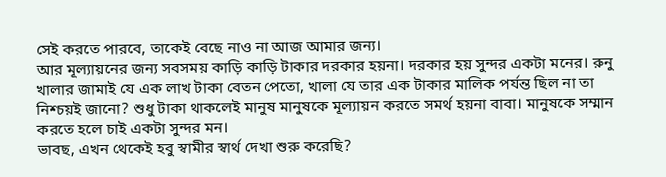সেই করতে পারবে, তাকেই বেছে নাও না আজ আমার জন্য।
আর মূল্যায়নের জন্য সবসময় কাড়ি কাড়ি টাকার দরকার হয়না। দরকার হয় সুন্দর একটা মনের। রুনু খালার জামাই যে এক লাখ টাকা বেতন পেতো, খালা যে তার এক টাকার মালিক পর্যন্ত ছিল না তা নিশ্চয়ই জানো? শুধু টাকা থাকলেই মানুষ মানুষকে মূল্যায়ন করতে সমর্থ হয়না বাবা। মানুষকে সম্মান করতে হলে চাই একটা সুন্দর মন।
ভাবছ, এখন থেকেই হবু স্বামীর স্বার্থ দেখা শুরু করেছি?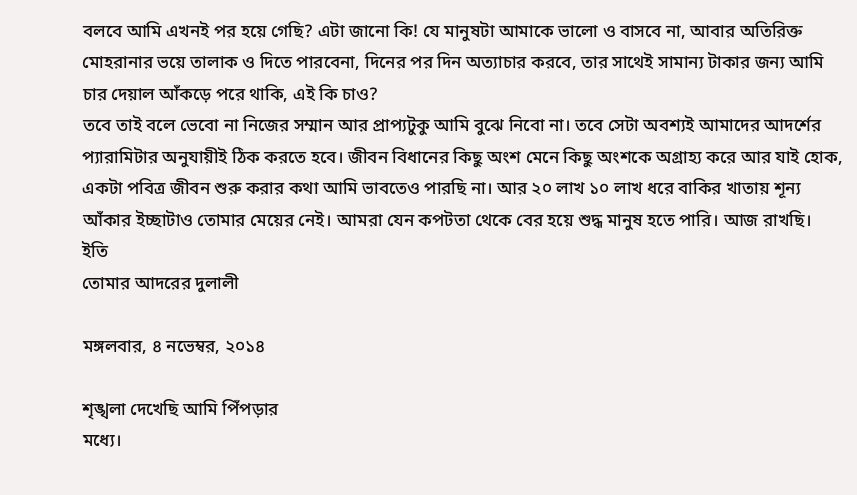বলবে আমি এখনই পর হয়ে গেছি? এটা জানো কি! যে মানুষটা আমাকে ভালো ও বাসবে না, আবার অতিরিক্ত মোহরানার ভয়ে তালাক ও দিতে পারবেনা, দিনের পর দিন অত্যাচার করবে, তার সাথেই সামান্য টাকার জন্য আমি চার দেয়াল আঁকড়ে পরে থাকি, এই কি চাও?
তবে তাই বলে ভেবো না নিজের সম্মান আর প্রাপ্যটুকু আমি বুঝে নিবো না। তবে সেটা অবশ্যই আমাদের আদর্শের প্যারামিটার অনুযায়ীই ঠিক করতে হবে। জীবন বিধানের কিছু অংশ মেনে কিছু অংশকে অগ্রাহ্য করে আর যাই হোক, একটা পবিত্র জীবন শুরু করার কথা আমি ভাবতেও পারছি না। আর ২০ লাখ ১০ লাখ ধরে বাকির খাতায় শূন্য আঁকার ইচ্ছাটাও তোমার মেয়ের নেই। আমরা যেন কপটতা থেকে বের হয়ে শুদ্ধ মানুষ হতে পারি। আজ রাখছি।
ইতি
তোমার আদরের দুলালী

মঙ্গলবার, ৪ নভেম্বর, ২০১৪

শৃঙ্খলা দেখেছি আমি পিঁপড়ার
মধ্যে।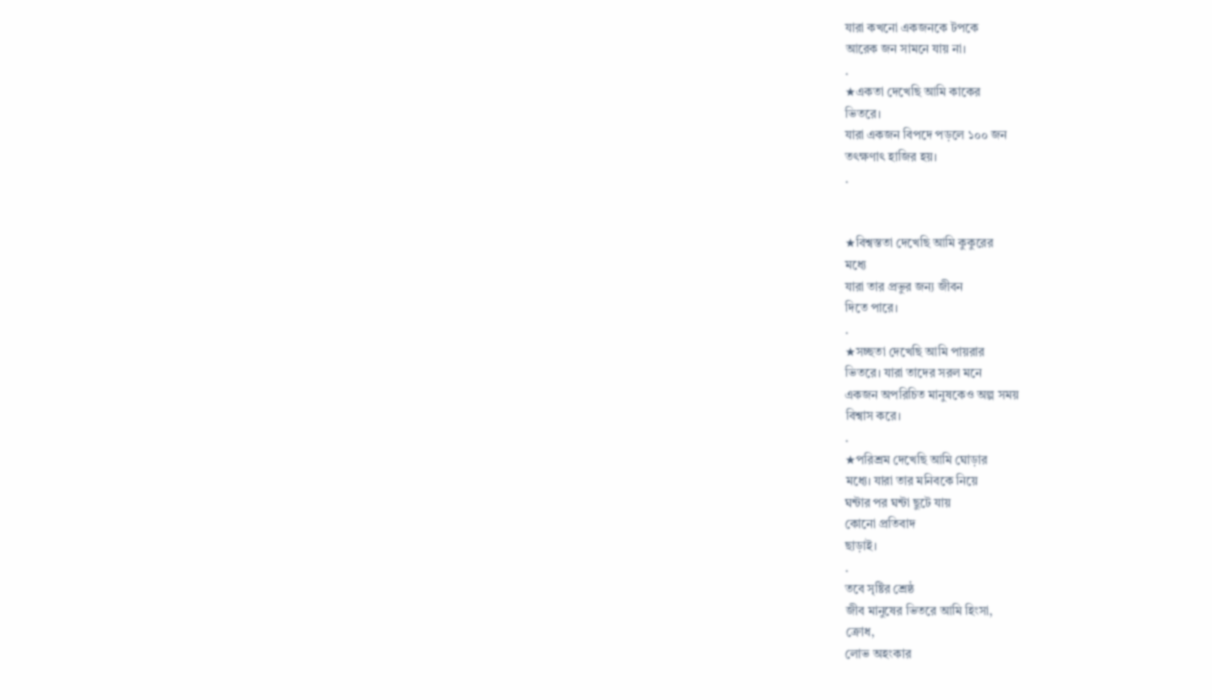যারা কখনো একজনকে টপকে
আরেক জন সামনে যায় না।
.
★একতা দেখেছি আমি কাকের
ভিতরে।
যারা একজন বিপদে পড়লে ১০০ জন
তৎক্ষণাৎ হাজির হয়।
.


★বিশ্বস্ততা দেখেছি আমি কুকুরের
মধ্যে
যারা তার প্রভুর জন্য জীবন
দিতে পারে।
.
★সচ্ছতা দেখেছি আমি পায়রার
ভিতরে। যারা তাদের সরল মনে
একজন অপরিচিত মানুষকেও অল্প সময়
বিশ্বাস করে।
.
★পরিশ্রম দেখেছি আমি ঘোড়ার
মধ্যে। যারা তার মনিবকে নিয়ে
ঘন্টার পর ঘন্টা ছুটে যায়
কোনো প্রতিবাদ
ছাড়াই।
.
তবে সৃষ্টির শ্রেষ্ঠ
জীব মানুষের ভিতরে আমি হিংসা,
ক্রোধ,
লোভ অহংকার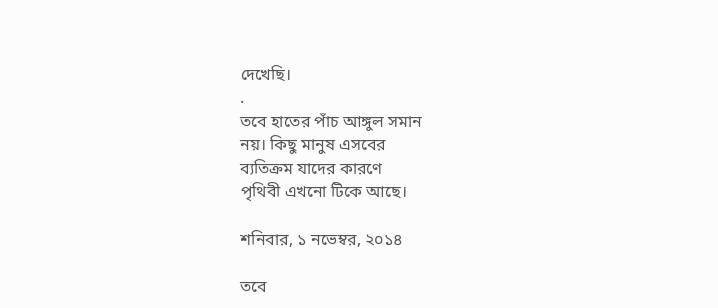দেখেছি।
.
তবে হাতের পাঁচ আঙ্গুল সমান
নয়। কিছু মানুষ এসবের
ব্যতিক্রম যাদের কারণে
পৃথিবী এখনো টিকে আছে।

শনিবার, ১ নভেম্বর, ২০১৪

তবে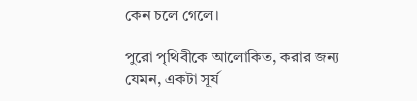কেন চলে গেলে।

পুরো পৃথিবীকে আলোকিত, করার জন্য
যেমন, একটা সূর্য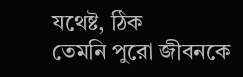যথেষ্ট, ঠিক
তেমনি পুরো জীবনকে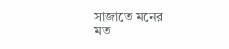সাজাতে মনের
মত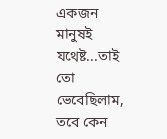একজন মানুষই যথেষ্ট...তাই তো ভেবেছিলাম,
তবে কেন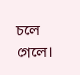চলে গেলে।